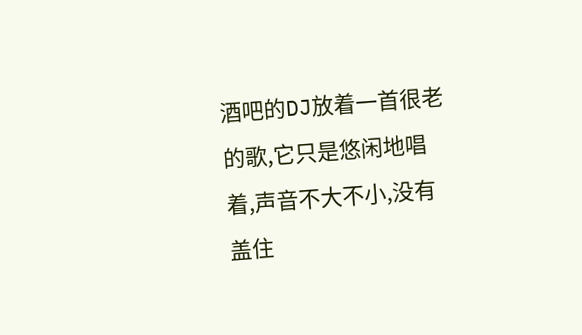酒吧的DJ放着一首很老的歌,它只是悠闲地唱着,声音不大不小,没有盖住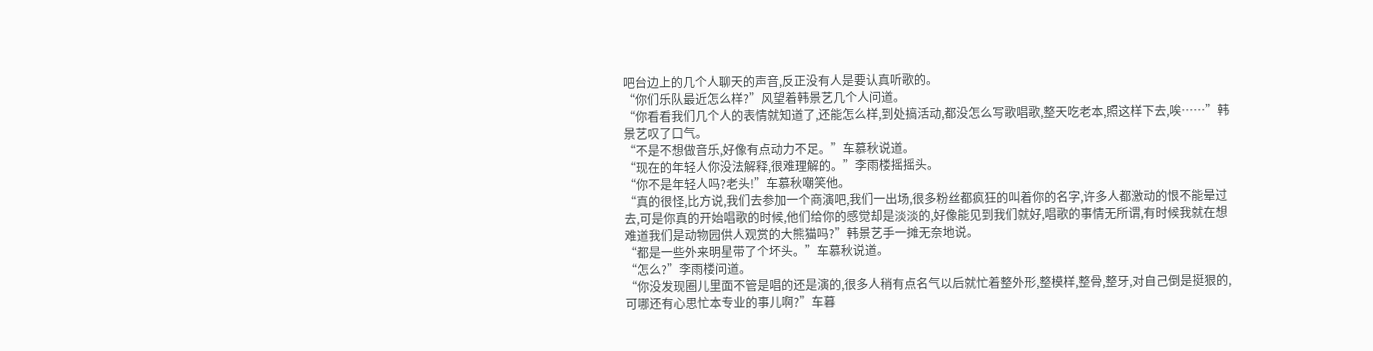吧台边上的几个人聊天的声音,反正没有人是要认真听歌的。
“你们乐队最近怎么样?”风望着韩景艺几个人问道。
“你看看我们几个人的表情就知道了,还能怎么样,到处搞活动,都没怎么写歌唱歌,整天吃老本,照这样下去,唉……”韩景艺叹了口气。
“不是不想做音乐,好像有点动力不足。”车慕秋说道。
“现在的年轻人你没法解释,很难理解的。”李雨楼摇摇头。
“你不是年轻人吗?老头!”车慕秋嘲笑他。
“真的很怪,比方说,我们去参加一个商演吧,我们一出场,很多粉丝都疯狂的叫着你的名字,许多人都激动的恨不能晕过去,可是你真的开始唱歌的时候,他们给你的感觉却是淡淡的,好像能见到我们就好,唱歌的事情无所谓,有时候我就在想难道我们是动物园供人观赏的大熊猫吗?”韩景艺手一摊无奈地说。
“都是一些外来明星带了个坏头。”车慕秋说道。
“怎么?”李雨楼问道。
“你没发现圈儿里面不管是唱的还是演的,很多人稍有点名气以后就忙着整外形,整模样,整骨,整牙,对自己倒是挺狠的,可哪还有心思忙本专业的事儿啊?”车暮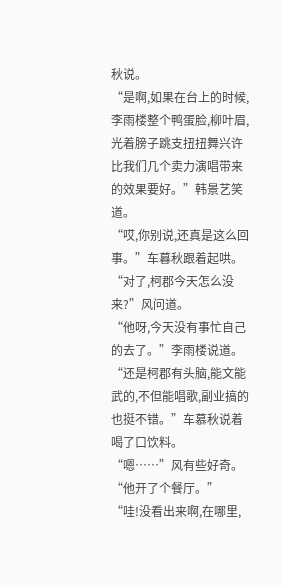秋说。
“是啊,如果在台上的时候,李雨楼整个鸭蛋脸,柳叶眉,光着膀子跳支扭扭舞兴许比我们几个卖力演唱带来的效果要好。”韩景艺笑道。
“哎,你别说,还真是这么回事。”车暮秋跟着起哄。
“对了,柯郡今天怎么没来?”风问道。
“他呀,今天没有事忙自己的去了。”李雨楼说道。
“还是柯郡有头脑,能文能武的,不但能唱歌,副业搞的也挺不错。”车慕秋说着喝了口饮料。
“嗯……”风有些好奇。
“他开了个餐厅。”
“哇!没看出来啊,在哪里,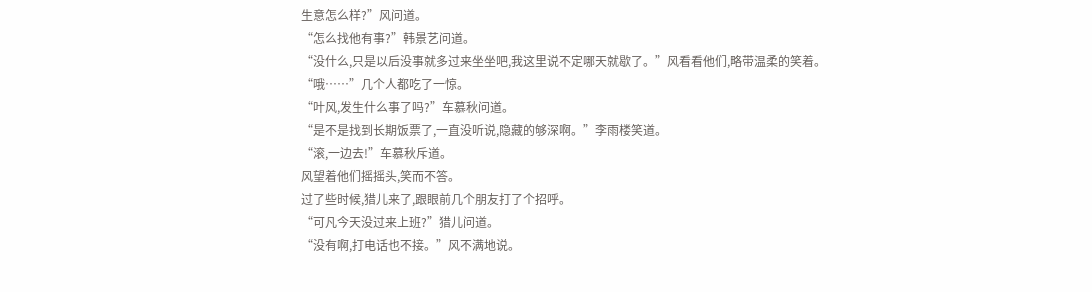生意怎么样?”风问道。
“怎么找他有事?”韩景艺问道。
“没什么,只是以后没事就多过来坐坐吧,我这里说不定哪天就歇了。”风看看他们,略带温柔的笑着。
“哦……”几个人都吃了一惊。
“叶风,发生什么事了吗?”车慕秋问道。
“是不是找到长期饭票了,一直没听说,隐藏的够深啊。”李雨楼笑道。
“滚,一边去!”车慕秋斥道。
风望着他们摇摇头,笑而不答。
过了些时候,猎儿来了,跟眼前几个朋友打了个招呼。
“可凡今天没过来上班?”猎儿问道。
“没有啊,打电话也不接。”风不满地说。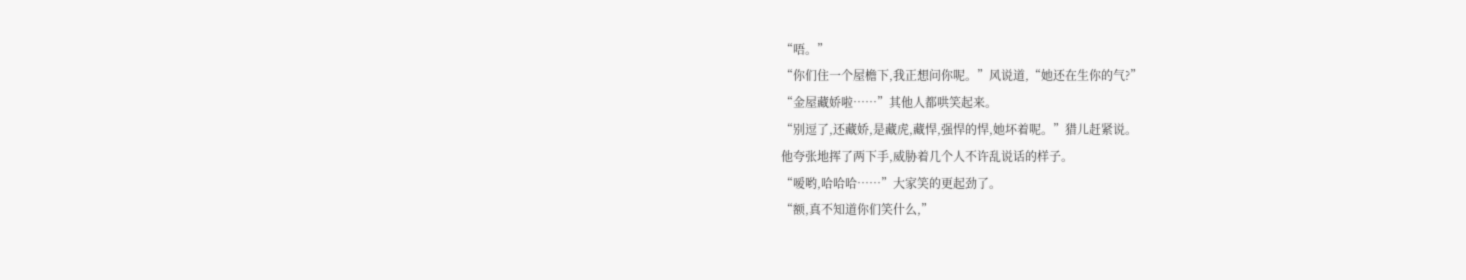“唔。”
“你们住一个屋檐下,我正想问你呢。”风说道,“她还在生你的气?”
“金屋藏娇啦……”其他人都哄笑起来。
“别逗了,还藏娇,是藏虎,藏悍,强悍的悍,她坏着呢。”猎儿赶紧说。
他夸张地挥了两下手,威胁着几个人不许乱说话的样子。
“嗳哟,哈哈哈……”大家笑的更起劲了。
“额,真不知道你们笑什么,”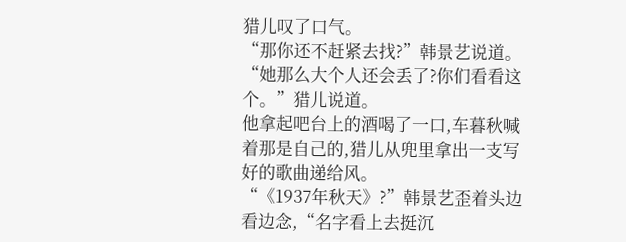猎儿叹了口气。
“那你还不赶紧去找?”韩景艺说道。
“她那么大个人还会丢了?你们看看这个。”猎儿说道。
他拿起吧台上的酒喝了一口,车暮秋喊着那是自己的,猎儿从兜里拿出一支写好的歌曲递给风。
“《1937年秋天》?”韩景艺歪着头边看边念,“名字看上去挺沉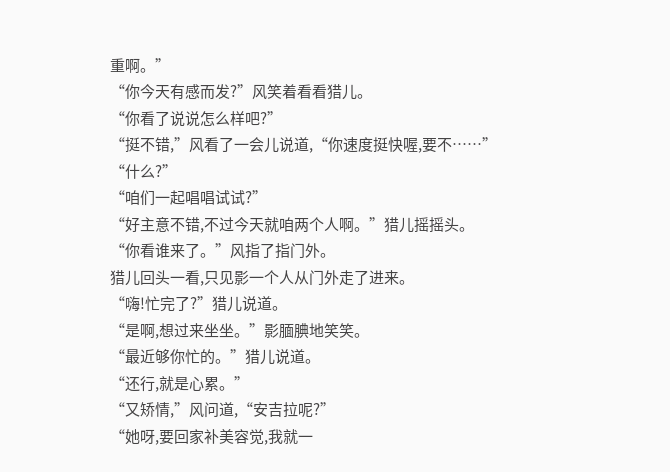重啊。”
“你今天有感而发?”风笑着看看猎儿。
“你看了说说怎么样吧?”
“挺不错,”风看了一会儿说道,“你速度挺快喔,要不……”
“什么?”
“咱们一起唱唱试试?”
“好主意不错,不过今天就咱两个人啊。”猎儿摇摇头。
“你看谁来了。”风指了指门外。
猎儿回头一看,只见影一个人从门外走了进来。
“嗨!忙完了?”猎儿说道。
“是啊,想过来坐坐。”影腼腆地笑笑。
“最近够你忙的。”猎儿说道。
“还行,就是心累。”
“又矫情,”风问道,“安吉拉呢?”
“她呀,要回家补美容觉,我就一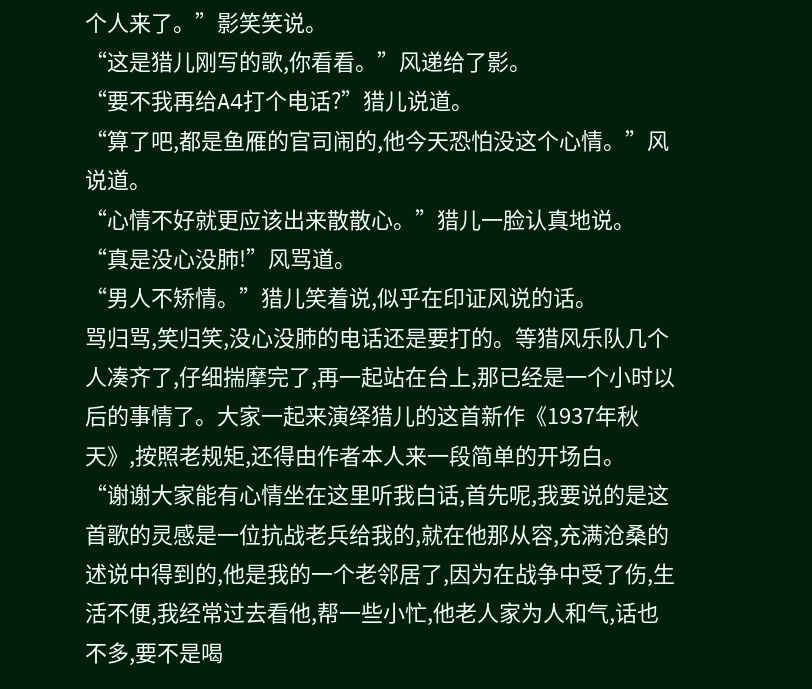个人来了。”影笑笑说。
“这是猎儿刚写的歌,你看看。”风递给了影。
“要不我再给A4打个电话?”猎儿说道。
“算了吧,都是鱼雁的官司闹的,他今天恐怕没这个心情。”风说道。
“心情不好就更应该出来散散心。”猎儿一脸认真地说。
“真是没心没肺!”风骂道。
“男人不矫情。”猎儿笑着说,似乎在印证风说的话。
骂归骂,笑归笑,没心没肺的电话还是要打的。等猎风乐队几个人凑齐了,仔细揣摩完了,再一起站在台上,那已经是一个小时以后的事情了。大家一起来演绎猎儿的这首新作《1937年秋天》,按照老规矩,还得由作者本人来一段简单的开场白。
“谢谢大家能有心情坐在这里听我白话,首先呢,我要说的是这首歌的灵感是一位抗战老兵给我的,就在他那从容,充满沧桑的述说中得到的,他是我的一个老邻居了,因为在战争中受了伤,生活不便,我经常过去看他,帮一些小忙,他老人家为人和气,话也不多,要不是喝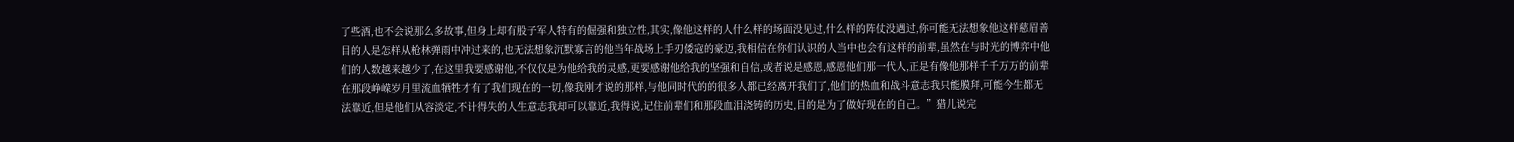了些酒,也不会说那么多故事,但身上却有股子军人特有的倔强和独立性,其实,像他这样的人什么样的场面没见过,什么样的阵仗没遇过,你可能无法想象他这样慈眉善目的人是怎样从枪林弹雨中冲过来的,也无法想象沉默寡言的他当年战场上手刃倭寇的豪迈,我相信在你们认识的人当中也会有这样的前辈,虽然在与时光的博弈中他们的人数越来越少了,在这里我要感谢他,不仅仅是为他给我的灵感,更要感谢他给我的坚强和自信,或者说是感恩,感恩他们那一代人,正是有像他那样千千万万的前辈在那段峥嵘岁月里流血牺牲才有了我们现在的一切,像我刚才说的那样,与他同时代的的很多人都已经离开我们了,他们的热血和战斗意志我只能膜拜,可能今生都无法靠近,但是他们从容淡定,不计得失的人生意志我却可以靠近,我得说,记住前辈们和那段血泪浇铸的历史,目的是为了做好现在的自己。”猎儿说完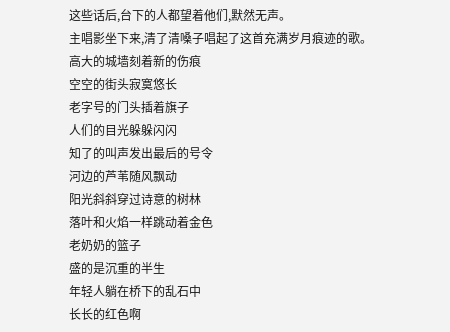这些话后,台下的人都望着他们,默然无声。
主唱影坐下来,清了清嗓子唱起了这首充满岁月痕迹的歌。
高大的城墙刻着新的伤痕
空空的街头寂寞悠长
老字号的门头插着旗子
人们的目光躲躲闪闪
知了的叫声发出最后的号令
河边的芦苇随风飘动
阳光斜斜穿过诗意的树林
落叶和火焰一样跳动着金色
老奶奶的篮子
盛的是沉重的半生
年轻人躺在桥下的乱石中
长长的红色啊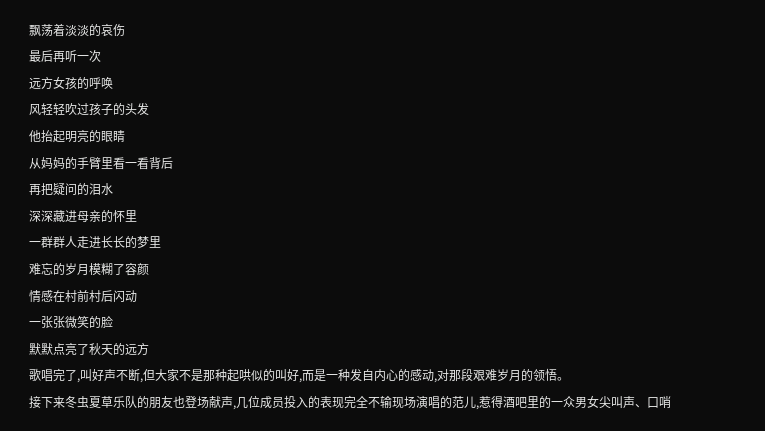飘荡着淡淡的哀伤
最后再听一次
远方女孩的呼唤
风轻轻吹过孩子的头发
他抬起明亮的眼睛
从妈妈的手臂里看一看背后
再把疑问的泪水
深深藏进母亲的怀里
一群群人走进长长的梦里
难忘的岁月模糊了容颜
情感在村前村后闪动
一张张微笑的脸
默默点亮了秋天的远方
歌唱完了,叫好声不断,但大家不是那种起哄似的叫好,而是一种发自内心的感动,对那段艰难岁月的领悟。
接下来冬虫夏草乐队的朋友也登场献声,几位成员投入的表现完全不输现场演唱的范儿,惹得酒吧里的一众男女尖叫声、口哨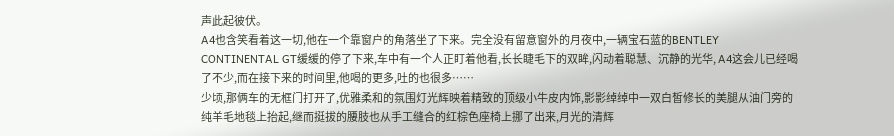声此起彼伏。
A4也含笑看着这一切,他在一个靠窗户的角落坐了下来。完全没有留意窗外的月夜中,一辆宝石蓝的BENTLEY CONTINENTAL GT缓缓的停了下来,车中有一个人正盯着他看,长长睫毛下的双眸,闪动着聪慧、沉静的光华, A4这会儿已经喝了不少,而在接下来的时间里,他喝的更多,吐的也很多……
少顷,那俩车的无框门打开了,优雅柔和的氛围灯光辉映着精致的顶级小牛皮内饰,影影绰绰中一双白皙修长的美腿从油门旁的纯羊毛地毯上抬起,继而挺拔的腰肢也从手工缝合的红棕色座椅上挪了出来,月光的清辉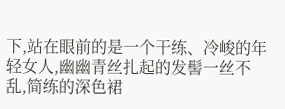下,站在眼前的是一个干练、冷峻的年轻女人,幽幽青丝扎起的发髻一丝不乱,简练的深色裙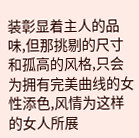装彰显着主人的品味,但那挑剔的尺寸和孤高的风格,只会为拥有完美曲线的女性添色,风情为这样的女人所展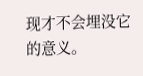现才不会埋没它的意义。